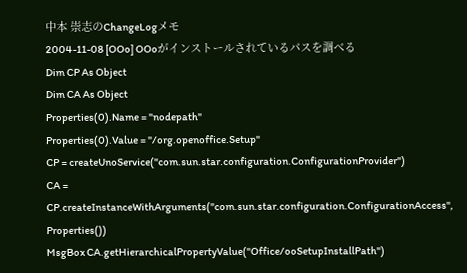中本 崇志のChangeLogメモ
2004-11-08 [OOo] OOoがインストールされているパスを調べる
Dim CP As Object
Dim CA As Object
Properties(0).Name = "nodepath"
Properties(0).Value = "/org.openoffice.Setup"
CP = createUnoService("com.sun.star.configuration.ConfigurationProvider")
CA = CP.createInstanceWithArguments("com.sun.star.configuration.ConfigurationAccess", Properties())
MsgBox CA.getHierarchicalPropertyValue("Office/ooSetupInstallPath")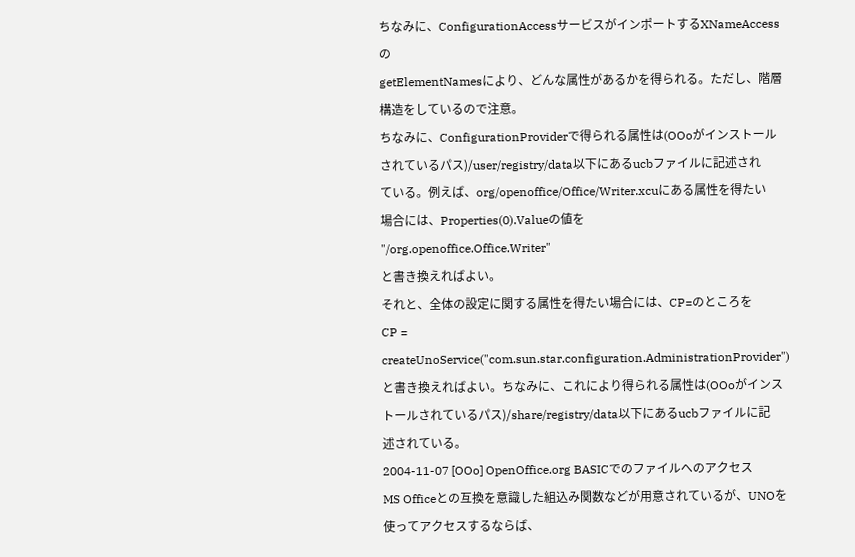ちなみに、ConfigurationAccessサービスがインポートするXNameAccessの
getElementNamesにより、どんな属性があるかを得られる。ただし、階層
構造をしているので注意。
ちなみに、ConfigurationProviderで得られる属性は(OOoがインストール
されているパス)/user/registry/data以下にあるucbファイルに記述され
ている。例えば、org/openoffice/Office/Writer.xcuにある属性を得たい
場合には、Properties(0).Valueの値を
"/org.openoffice.Office.Writer"
と書き換えればよい。
それと、全体の設定に関する属性を得たい場合には、CP=のところを
CP = createUnoService("com.sun.star.configuration.AdministrationProvider")
と書き換えればよい。ちなみに、これにより得られる属性は(OOoがインス
トールされているパス)/share/registry/data以下にあるucbファイルに記
述されている。
2004-11-07 [OOo] OpenOffice.org BASICでのファイルへのアクセス
MS Officeとの互換を意識した組込み関数などが用意されているが、UNOを
使ってアクセスするならば、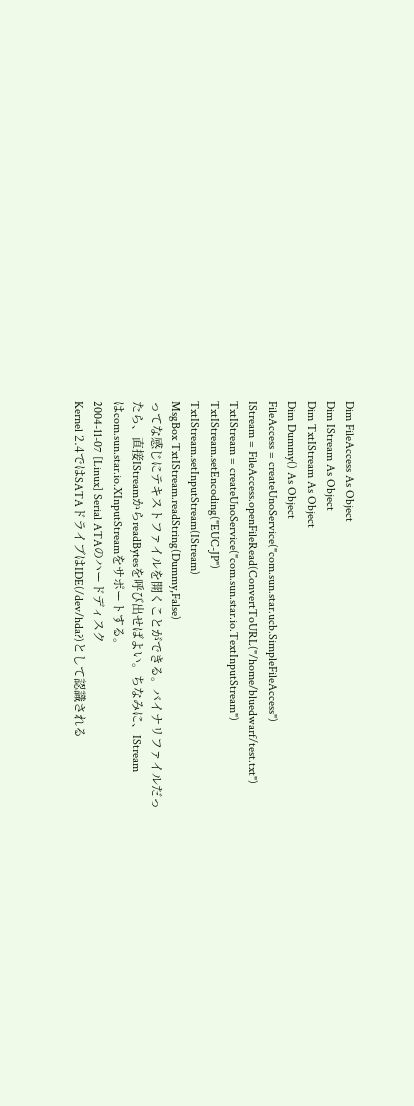Dim FileAccess As Object
Dim IStream As Object
Dim TxtIStream As Object
Dim Dummy() As Object
FileAccess = createUnoService("com.sun.star.ucb.SimpleFileAccess")
IStream = FileAccess.openFileRead(ConvertToURL("/home/bluedwarf/test.txt")
TxtIStream = createUnoService("com.sun.star.io.TextInputStream")
TxtIStream.setEncoding("EUC-JP")
TxtIStream.setInputStream(IStream)
MsgBox TxtIStream.readString(Dummy,False)
ってな感じにテキストファイルを開くことができる。バイナリファイルだっ
たら、直接IStreamからreadBytesを呼び出せばよい。ちなみに、IStream
はcom.sun.star.io.XInputStreamをサポートする。
2004-11-07 [Linux] Serial ATAのハードディスク
Kernel 2.4ではSATAドライブはIDE(/dev/hda?)として認識される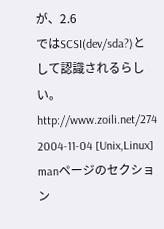が、2.6
ではSCSI(dev/sda?)として認識されるらしい。
http://www.zoili.net/274
2004-11-04 [Unix,Linux] manページのセクション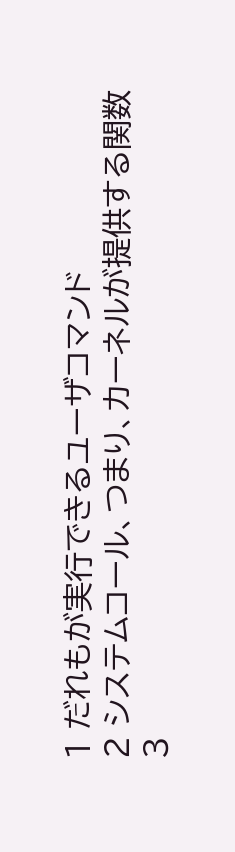1 だれもが実行できるユーザコマンド
2 システムコール、つまり、カーネルが提供する関数
3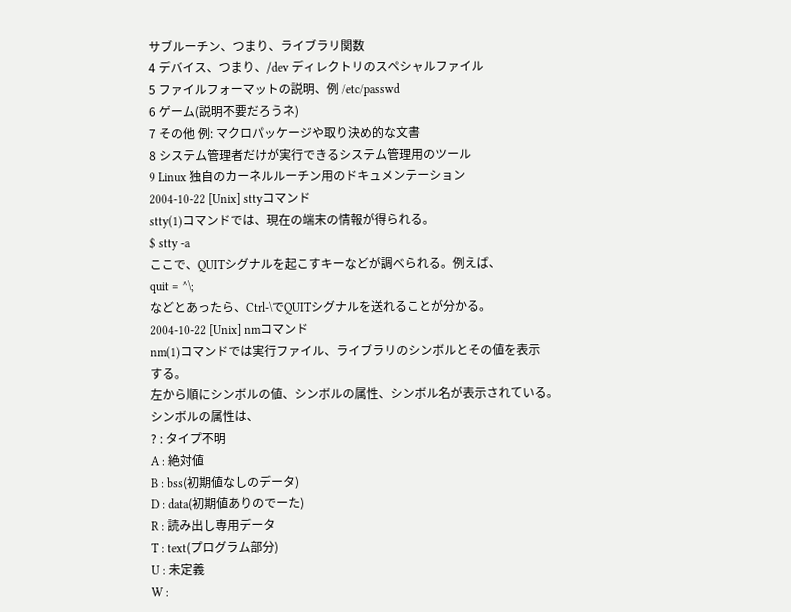サブルーチン、つまり、ライブラリ関数
4 デバイス、つまり、/dev ディレクトリのスペシャルファイル
5 ファイルフォーマットの説明、例 /etc/passwd
6 ゲーム(説明不要だろうネ)
7 その他 例: マクロパッケージや取り決め的な文書
8 システム管理者だけが実行できるシステム管理用のツール
9 Linux 独自のカーネルルーチン用のドキュメンテーション
2004-10-22 [Unix] sttyコマンド
stty(1)コマンドでは、現在の端末の情報が得られる。
$ stty -a
ここで、QUITシグナルを起こすキーなどが調べられる。例えば、
quit = ^\;
などとあったら、Ctrl-\でQUITシグナルを送れることが分かる。
2004-10-22 [Unix] nmコマンド
nm(1)コマンドでは実行ファイル、ライブラリのシンボルとその値を表示
する。
左から順にシンボルの値、シンボルの属性、シンボル名が表示されている。
シンボルの属性は、
? : タイプ不明
A : 絶対値
B : bss(初期値なしのデータ)
D : data(初期値ありのでーた)
R : 読み出し専用データ
T : text(プログラム部分)
U : 未定義
W :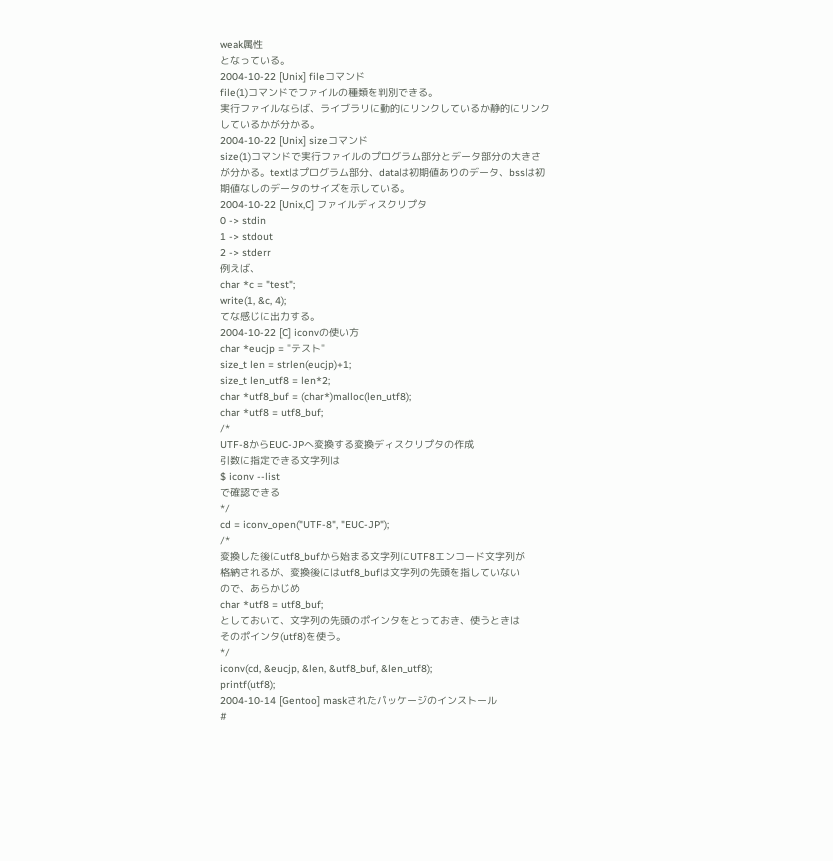weak属性
となっている。
2004-10-22 [Unix] fileコマンド
file(1)コマンドでファイルの種類を判別できる。
実行ファイルならば、ライブラリに動的にリンクしているか静的にリンク
しているかが分かる。
2004-10-22 [Unix] sizeコマンド
size(1)コマンドで実行ファイルのプログラム部分とデータ部分の大きさ
が分かる。textはプログラム部分、dataは初期値ありのデータ、bssは初
期値なしのデータのサイズを示している。
2004-10-22 [Unix,C] ファイルディスクリプタ
0 -> stdin
1 -> stdout
2 -> stderr
例えば、
char *c = "test";
write(1, &c, 4);
てな感じに出力する。
2004-10-22 [C] iconvの使い方
char *eucjp = "テスト"
size_t len = strlen(eucjp)+1;
size_t len_utf8 = len*2;
char *utf8_buf = (char*)malloc(len_utf8);
char *utf8 = utf8_buf;
/*
UTF-8からEUC-JPへ変換する変換ディスクリプタの作成
引数に指定できる文字列は
$ iconv --list
で確認できる
*/
cd = iconv_open("UTF-8", "EUC-JP");
/*
変換した後にutf8_bufから始まる文字列にUTF8エンコード文字列が
格納されるが、変換後にはutf8_bufは文字列の先頭を指していない
ので、あらかじめ
char *utf8 = utf8_buf;
としておいて、文字列の先頭のポインタをとっておき、使うときは
そのポインタ(utf8)を使う。
*/
iconv(cd, &eucjp, &len, &utf8_buf, &len_utf8);
printf(utf8);
2004-10-14 [Gentoo] maskされたパッケージのインストール
#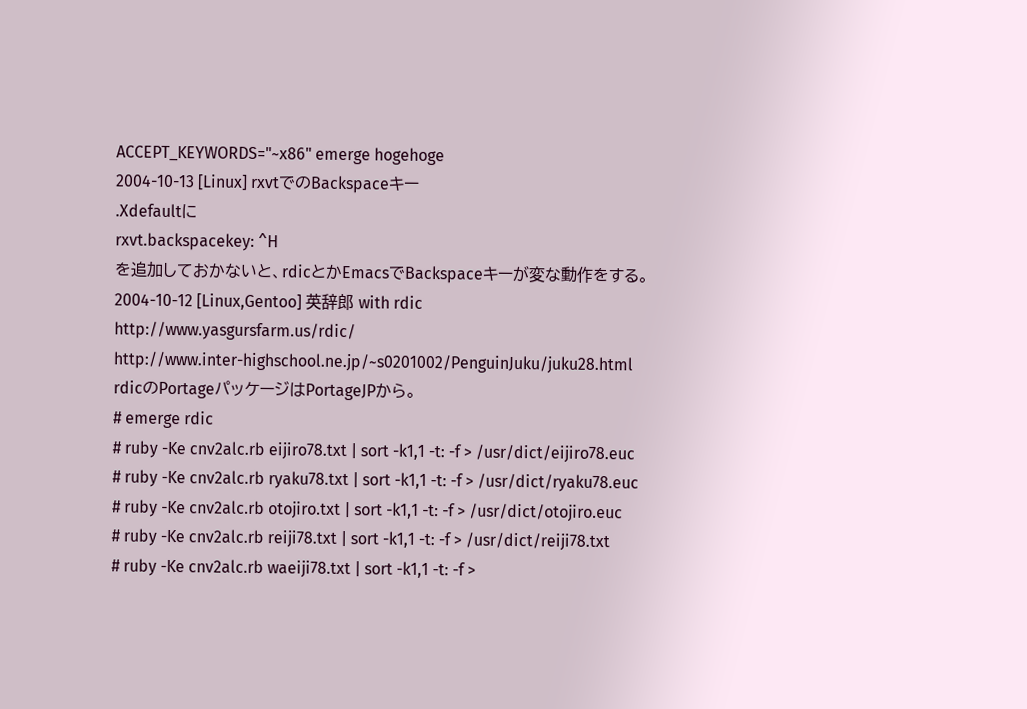ACCEPT_KEYWORDS="~x86" emerge hogehoge
2004-10-13 [Linux] rxvtでのBackspaceキー
.Xdefaultに
rxvt.backspacekey: ^H
を追加しておかないと、rdicとかEmacsでBackspaceキーが変な動作をする。
2004-10-12 [Linux,Gentoo] 英辞郎 with rdic
http://www.yasgursfarm.us/rdic/
http://www.inter-highschool.ne.jp/~s0201002/PenguinJuku/juku28.html
rdicのPortageパッケージはPortageJPから。
# emerge rdic
# ruby -Ke cnv2alc.rb eijiro78.txt | sort -k1,1 -t: -f > /usr/dict/eijiro78.euc
# ruby -Ke cnv2alc.rb ryaku78.txt | sort -k1,1 -t: -f > /usr/dict/ryaku78.euc
# ruby -Ke cnv2alc.rb otojiro.txt | sort -k1,1 -t: -f > /usr/dict/otojiro.euc
# ruby -Ke cnv2alc.rb reiji78.txt | sort -k1,1 -t: -f > /usr/dict/reiji78.txt
# ruby -Ke cnv2alc.rb waeiji78.txt | sort -k1,1 -t: -f >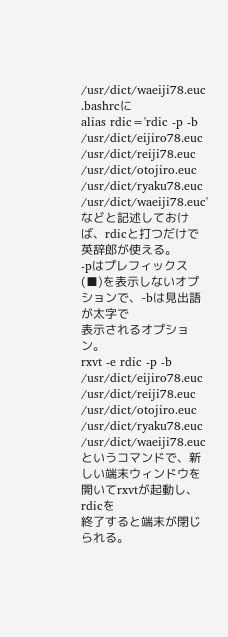/usr/dict/waeiji78.euc
.bashrcに
alias rdic='rdic -p -b /usr/dict/eijiro78.euc /usr/dict/reiji78.euc /usr/dict/otojiro.euc /usr/dict/ryaku78.euc /usr/dict/waeiji78.euc'
などと記述しておけば、rdicと打つだけで英辞郎が使える。
-pはプレフィックス(■)を表示しないオプションで、-bは見出語が太字で
表示されるオプション。
rxvt -e rdic -p -b /usr/dict/eijiro78.euc /usr/dict/reiji78.euc /usr/dict/otojiro.euc /usr/dict/ryaku78.euc /usr/dict/waeiji78.euc
というコマンドで、新しい端末ウィンドウを開いてrxvtが起動し、rdicを
終了すると端末が閉じられる。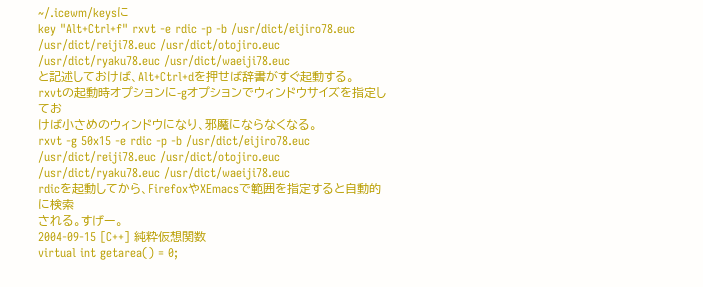~/.icewm/keysに
key "Alt+Ctrl+f" rxvt -e rdic -p -b /usr/dict/eijiro78.euc /usr/dict/reiji78.euc /usr/dict/otojiro.euc /usr/dict/ryaku78.euc /usr/dict/waeiji78.euc
と記述しておけば、Alt+Ctrl+dを押せば辞書がすぐ起動する。
rxvtの起動時オプションに-gオプションでウィンドウサイズを指定してお
けば小さめのウィンドウになり、邪魔にならなくなる。
rxvt -g 50x15 -e rdic -p -b /usr/dict/eijiro78.euc /usr/dict/reiji78.euc /usr/dict/otojiro.euc /usr/dict/ryaku78.euc /usr/dict/waeiji78.euc
rdicを起動してから、FirefoxやXEmacsで範囲を指定すると自動的に検索
される。すげー。
2004-09-15 [C++] 純粋仮想関数
virtual int getarea() = 0;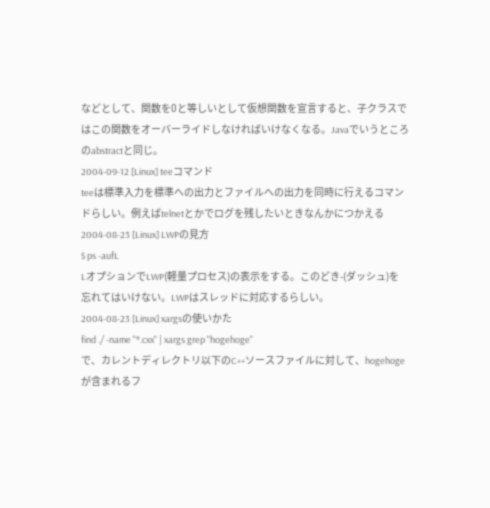などとして、関数を0と等しいとして仮想関数を宣言すると、子クラスで
はこの関数をオーバーライドしなければいけなくなる。Javaでいうところ
のabstractと同じ。
2004-09-12 [Linux] teeコマンド
teeは標準入力を標準への出力とファイルへの出力を同時に行えるコマン
ドらしい。例えばtelnetとかでログを残したいときなんかにつかえる
2004-08-23 [Linux] LWPの見方
$ ps -aufL
LオプションでLWP(軽量プロセス)の表示をする。このどき-(ダッシュ)を
忘れてはいけない。LWPはスレッドに対応するらしい。
2004-08-23 [Linux] xargsの使いかた
find ./ -name "*.cxx" | xargs grep "hogehoge"
で、カレントディレクトリ以下のC++ソースファイルに対して、hogehoge
が含まれるフ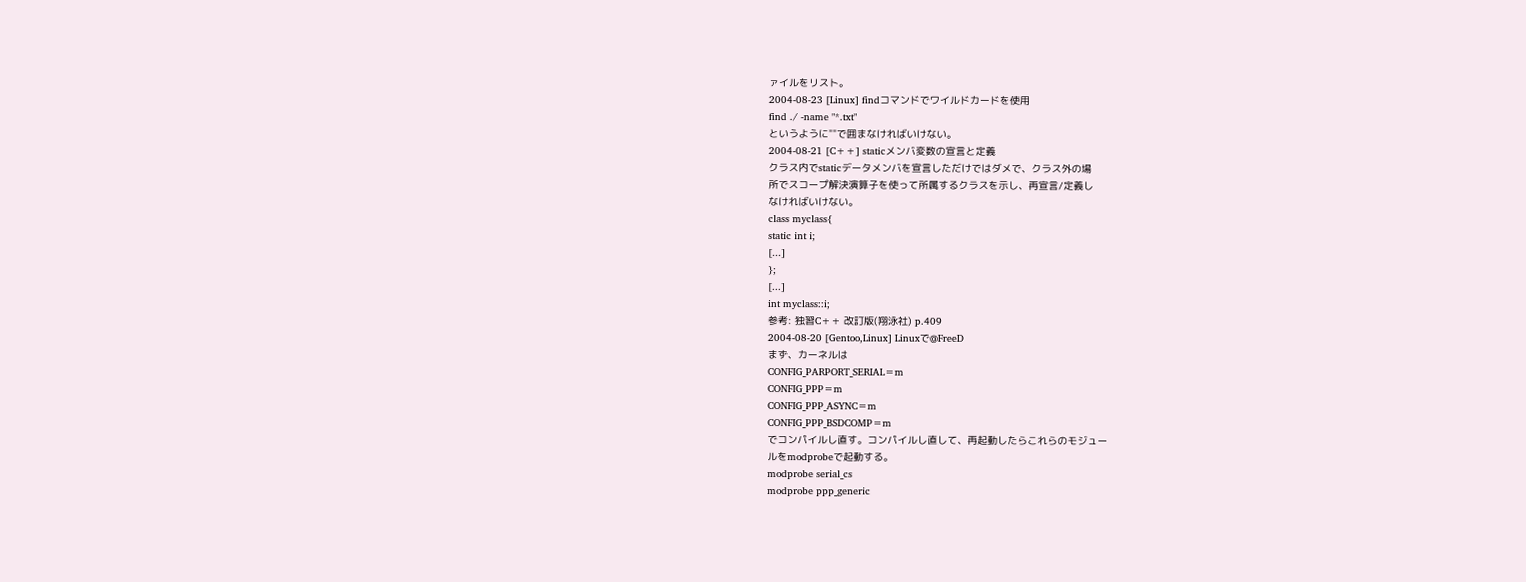ァイルをリスト。
2004-08-23 [Linux] findコマンドでワイルドカードを使用
find ./ -name "*.txt"
というように""で囲まなければいけない。
2004-08-21 [C++] staticメンバ変数の宣言と定義
クラス内でstaticデータメンバを宣言しただけではダメで、クラス外の場
所でスコープ解決演算子を使って所属するクラスを示し、再宣言/定義し
なければいけない。
class myclass{
static int i;
[...]
};
[...]
int myclass::i;
参考: 独習C++ 改訂版(翔泳社) p.409
2004-08-20 [Gentoo,Linux] Linuxで@FreeD
まず、カーネルは
CONFIG_PARPORT_SERIAL=m
CONFIG_PPP=m
CONFIG_PPP_ASYNC=m
CONFIG_PPP_BSDCOMP=m
でコンパイルし直す。コンパイルし直して、再起動したらこれらのモジュー
ルをmodprobeで起動する。
modprobe serial_cs
modprobe ppp_generic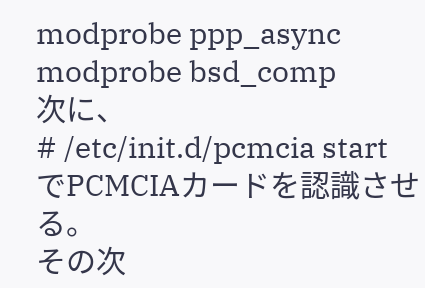modprobe ppp_async
modprobe bsd_comp
次に、
# /etc/init.d/pcmcia start
でPCMCIAカードを認識させる。
その次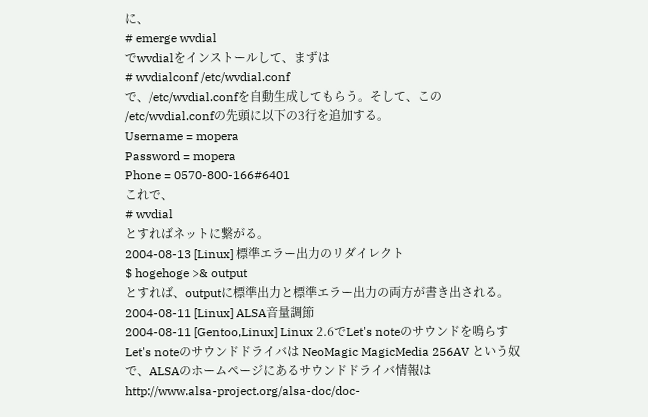に、
# emerge wvdial
でwvdialをインストールして、まずは
# wvdialconf /etc/wvdial.conf
で、/etc/wvdial.confを自動生成してもらう。そして、この
/etc/wvdial.confの先頭に以下の3行を追加する。
Username = mopera
Password = mopera
Phone = 0570-800-166#6401
これで、
# wvdial
とすればネットに繋がる。
2004-08-13 [Linux] 標準エラー出力のリダイレクト
$ hogehoge >& output
とすれば、outputに標準出力と標準エラー出力の両方が書き出される。
2004-08-11 [Linux] ALSA音量調節
2004-08-11 [Gentoo,Linux] Linux 2.6でLet's noteのサウンドを鳴らす
Let's noteのサウンドドライバは NeoMagic MagicMedia 256AV という奴
で、ALSAのホームページにあるサウンドドライバ情報は
http://www.alsa-project.org/alsa-doc/doc-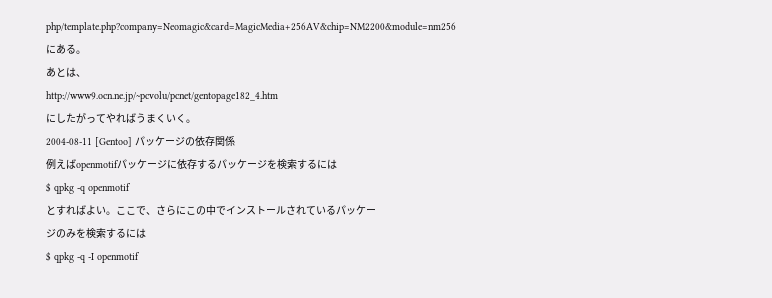php/template.php?company=Neomagic&card=MagicMedia+256AV&chip=NM2200&module=nm256
にある。
あとは、
http://www9.ocn.ne.jp/~pcvolu/pcnet/gentopage182_4.htm
にしたがってやればうまくいく。
2004-08-11 [Gentoo] パッケージの依存関係
例えばopenmotifパッケージに依存するパッケージを検索するには
$ qpkg -q openmotif
とすればよい。ここで、さらにこの中でインストールされているパッケー
ジのみを検索するには
$ qpkg -q -I openmotif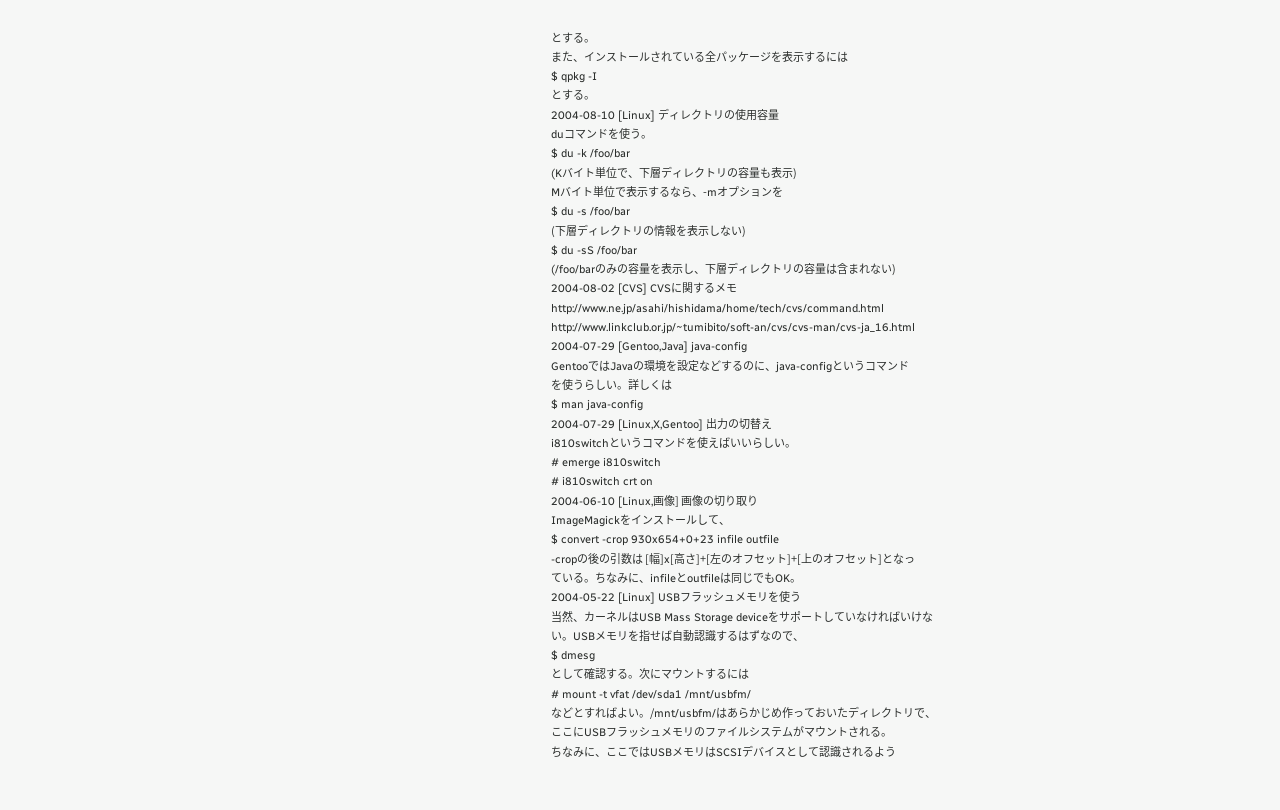とする。
また、インストールされている全パッケージを表示するには
$ qpkg -I
とする。
2004-08-10 [Linux] ディレクトリの使用容量
duコマンドを使う。
$ du -k /foo/bar
(Kバイト単位で、下層ディレクトリの容量も表示)
Mバイト単位で表示するなら、-mオプションを
$ du -s /foo/bar
(下層ディレクトリの情報を表示しない)
$ du -sS /foo/bar
(/foo/barのみの容量を表示し、下層ディレクトリの容量は含まれない)
2004-08-02 [CVS] CVSに関するメモ
http://www.ne.jp/asahi/hishidama/home/tech/cvs/command.html
http://www.linkclub.or.jp/~tumibito/soft-an/cvs/cvs-man/cvs-ja_16.html
2004-07-29 [Gentoo,Java] java-config
GentooではJavaの環境を設定などするのに、java-configというコマンド
を使うらしい。詳しくは
$ man java-config
2004-07-29 [Linux,X,Gentoo] 出力の切替え
i810switchというコマンドを使えばいいらしい。
# emerge i810switch
# i810switch crt on
2004-06-10 [Linux,画像] 画像の切り取り
ImageMagickをインストールして、
$ convert -crop 930x654+0+23 infile outfile
-cropの後の引数は [幅]x[高さ]+[左のオフセット]+[上のオフセット]となっ
ている。ちなみに、infileとoutfileは同じでもOK。
2004-05-22 [Linux] USBフラッシュメモリを使う
当然、カーネルはUSB Mass Storage deviceをサポートしていなければいけな
い。USBメモリを指せば自動認識するはずなので、
$ dmesg
として確認する。次にマウントするには
# mount -t vfat /dev/sda1 /mnt/usbfm/
などとすればよい。/mnt/usbfm/はあらかじめ作っておいたディレクトリで、
ここにUSBフラッシュメモリのファイルシステムがマウントされる。
ちなみに、ここではUSBメモリはSCSIデバイスとして認識されるよう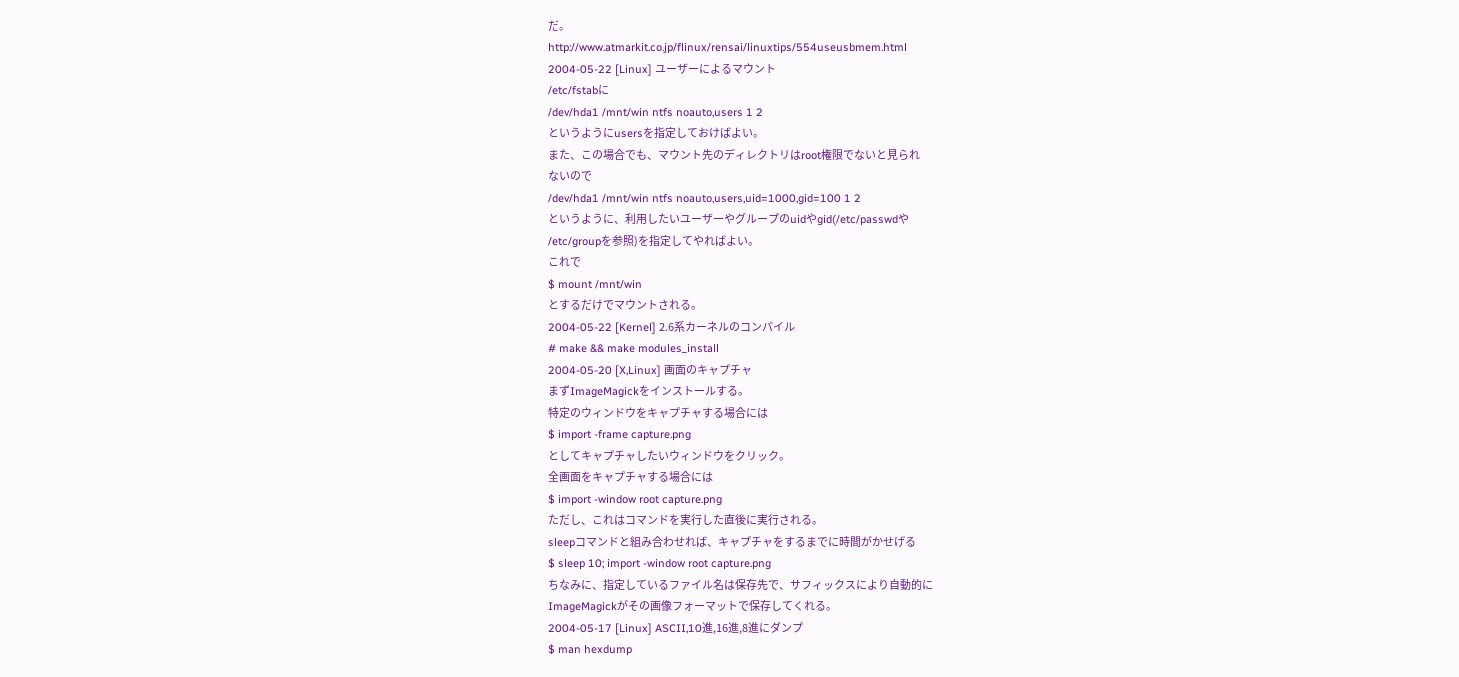だ。
http://www.atmarkit.co.jp/flinux/rensai/linuxtips/554useusbmem.html
2004-05-22 [Linux] ユーザーによるマウント
/etc/fstabに
/dev/hda1 /mnt/win ntfs noauto,users 1 2
というようにusersを指定しておけばよい。
また、この場合でも、マウント先のディレクトリはroot権限でないと見られ
ないので
/dev/hda1 /mnt/win ntfs noauto,users,uid=1000,gid=100 1 2
というように、利用したいユーザーやグループのuidやgid(/etc/passwdや
/etc/groupを参照)を指定してやればよい。
これで
$ mount /mnt/win
とするだけでマウントされる。
2004-05-22 [Kernel] 2.6系カーネルのコンパイル
# make && make modules_install
2004-05-20 [X,Linux] 画面のキャプチャ
まずImageMagickをインストールする。
特定のウィンドウをキャプチャする場合には
$ import -frame capture.png
としてキャプチャしたいウィンドウをクリック。
全画面をキャプチャする場合には
$ import -window root capture.png
ただし、これはコマンドを実行した直後に実行される。
sleepコマンドと組み合わせれば、キャプチャをするまでに時間がかせげる
$ sleep 10; import -window root capture.png
ちなみに、指定しているファイル名は保存先で、サフィックスにより自動的に
ImageMagickがその画像フォーマットで保存してくれる。
2004-05-17 [Linux] ASCII,10進,16進,8進にダンプ
$ man hexdump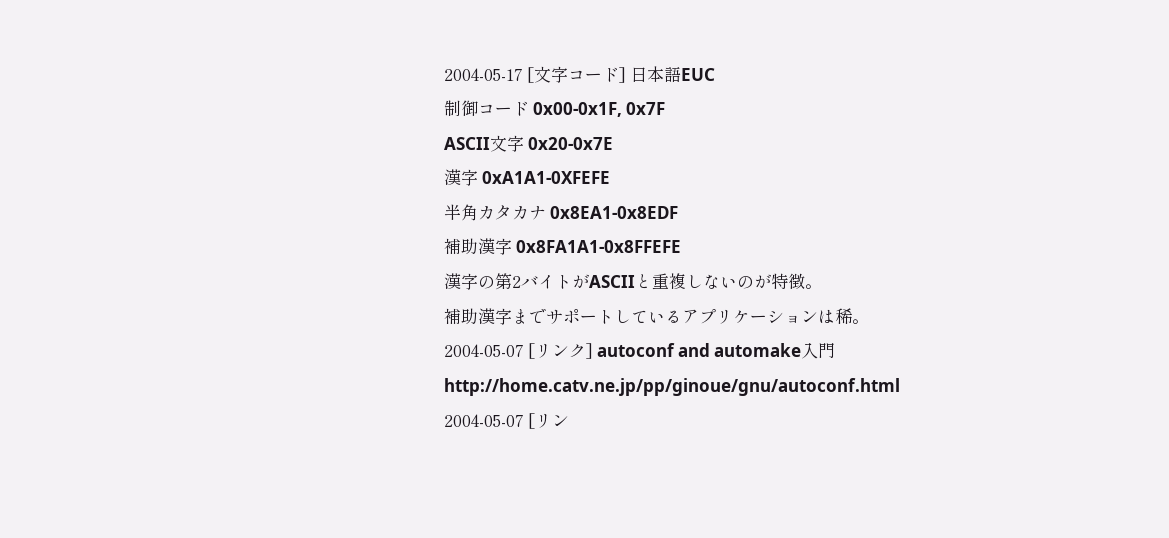2004-05-17 [文字コード] 日本語EUC
制御コード 0x00-0x1F, 0x7F
ASCII文字 0x20-0x7E
漢字 0xA1A1-0XFEFE
半角カタカナ 0x8EA1-0x8EDF
補助漢字 0x8FA1A1-0x8FFEFE
漢字の第2バイトがASCIIと重複しないのが特徴。
補助漢字までサポートしているアプリケーションは稀。
2004-05-07 [リンク] autoconf and automake入門
http://home.catv.ne.jp/pp/ginoue/gnu/autoconf.html
2004-05-07 [リン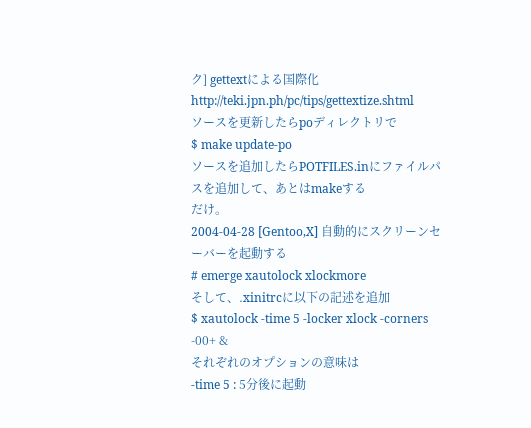ク] gettextによる国際化
http://teki.jpn.ph/pc/tips/gettextize.shtml
ソースを更新したらpoディレクトリで
$ make update-po
ソースを追加したらPOTFILES.inにファイルパスを追加して、あとはmakeする
だけ。
2004-04-28 [Gentoo,X] 自動的にスクリーンセーバーを起動する
# emerge xautolock xlockmore
そして、.xinitrcに以下の記述を追加
$ xautolock -time 5 -locker xlock -corners -00+ &
それぞれのオプションの意味は
-time 5 : 5分後に起動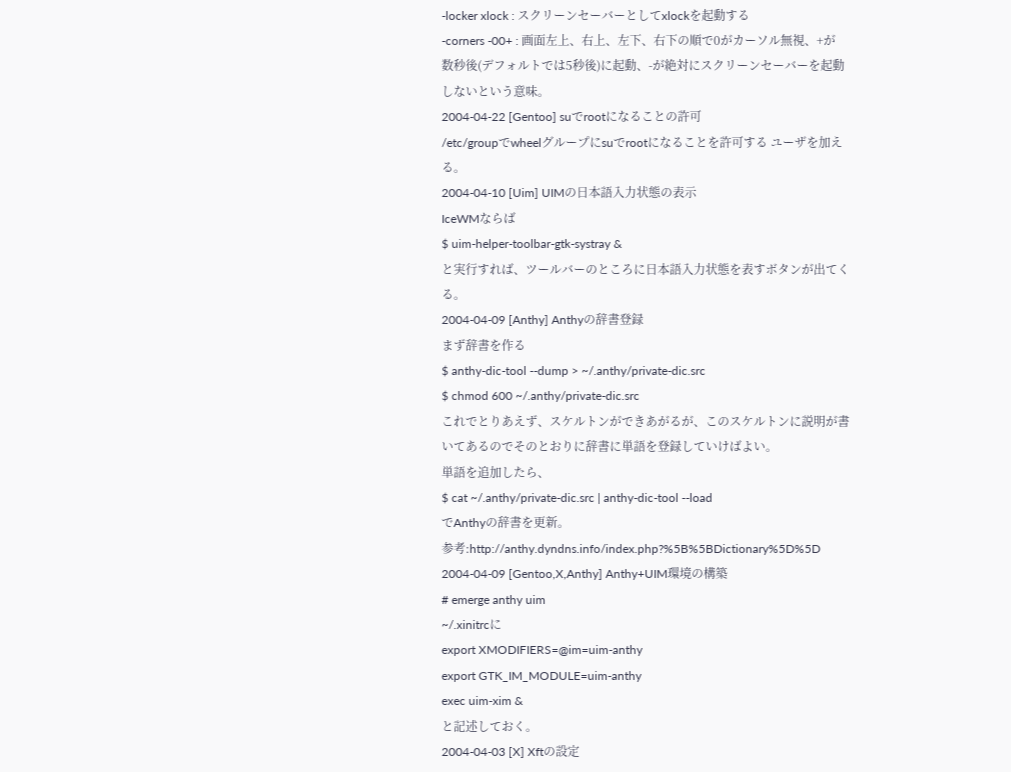-locker xlock : スクリーンセーバーとしてxlockを起動する
-corners -00+ : 画面左上、右上、左下、右下の順で0がカーソル無視、+が
数秒後(デフォルトでは5秒後)に起動、-が絶対にスクリーンセーバーを起動
しないという意味。
2004-04-22 [Gentoo] suでrootになることの許可
/etc/groupでwheelグループにsuでrootになることを許可する ユーザを加え
る。
2004-04-10 [Uim] UIMの日本語入力状態の表示
IceWMならば
$ uim-helper-toolbar-gtk-systray &
と実行すれば、ツールバーのところに日本語入力状態を表すボタンが出てく
る。
2004-04-09 [Anthy] Anthyの辞書登録
まず辞書を作る
$ anthy-dic-tool --dump > ~/.anthy/private-dic.src
$ chmod 600 ~/.anthy/private-dic.src
これでとりあえず、スケルトンができあがるが、このスケルトンに説明が書
いてあるのでそのとおりに辞書に単語を登録していけばよい。
単語を追加したら、
$ cat ~/.anthy/private-dic.src | anthy-dic-tool --load
でAnthyの辞書を更新。
参考:http://anthy.dyndns.info/index.php?%5B%5BDictionary%5D%5D
2004-04-09 [Gentoo,X,Anthy] Anthy+UIM環境の構築
# emerge anthy uim
~/.xinitrcに
export XMODIFIERS=@im=uim-anthy
export GTK_IM_MODULE=uim-anthy
exec uim-xim &
と記述しておく。
2004-04-03 [X] Xftの設定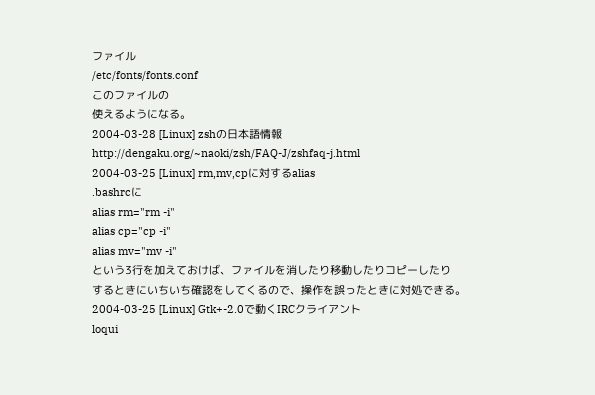ファイル
/etc/fonts/fonts.conf
このファイルの
使えるようになる。
2004-03-28 [Linux] zshの日本語情報
http://dengaku.org/~naoki/zsh/FAQ-J/zshfaq-j.html
2004-03-25 [Linux] rm,mv,cpに対するalias
.bashrcに
alias rm="rm -i"
alias cp="cp -i"
alias mv="mv -i"
という3行を加えておけば、ファイルを消したり移動したりコピーしたり
するときにいちいち確認をしてくるので、操作を誤ったときに対処できる。
2004-03-25 [Linux] Gtk+-2.0で動くIRCクライアント
loqui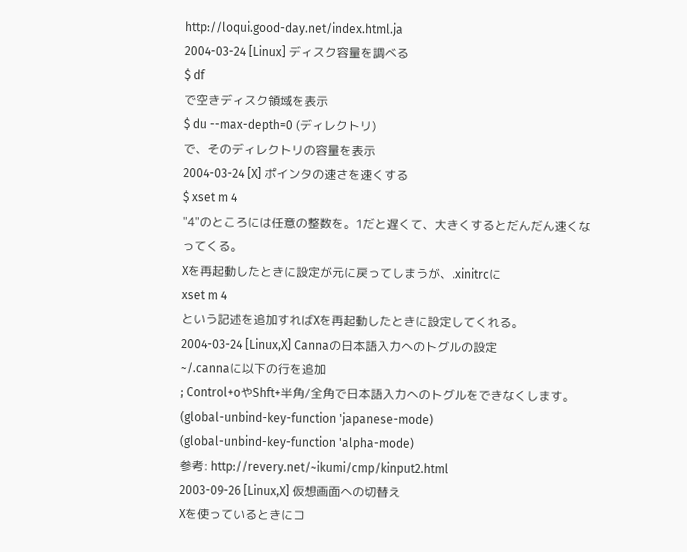http://loqui.good-day.net/index.html.ja
2004-03-24 [Linux] ディスク容量を調べる
$ df
で空きディスク領域を表示
$ du --max-depth=0 (ディレクトリ)
で、そのディレクトリの容量を表示
2004-03-24 [X] ポインタの速さを速くする
$ xset m 4
"4"のところには任意の整数を。1だと遅くて、大きくするとだんだん速くな
ってくる。
Xを再起動したときに設定が元に戻ってしまうが、.xinitrcに
xset m 4
という記述を追加すればXを再起動したときに設定してくれる。
2004-03-24 [Linux,X] Cannaの日本語入力へのトグルの設定
~/.cannaに以下の行を追加
; Control+oやShft+半角/全角で日本語入力へのトグルをできなくします。
(global-unbind-key-function 'japanese-mode)
(global-unbind-key-function 'alpha-mode)
参考: http://revery.net/~ikumi/cmp/kinput2.html
2003-09-26 [Linux,X] 仮想画面への切替え
Xを使っているときにコ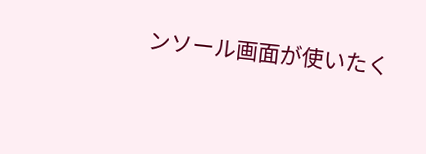ンソール画面が使いたく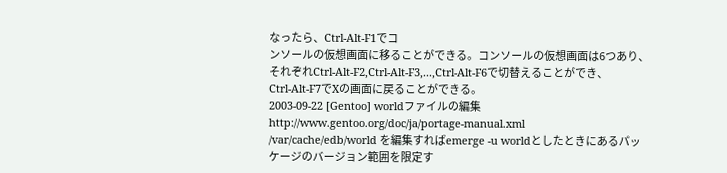なったら、Ctrl-Alt-F1でコ
ンソールの仮想画面に移ることができる。コンソールの仮想画面は6つあり、
それぞれCtrl-Alt-F2,Ctrl-Alt-F3,...,Ctrl-Alt-F6で切替えることができ、
Ctrl-Alt-F7でXの画面に戻ることができる。
2003-09-22 [Gentoo] worldファイルの編集
http://www.gentoo.org/doc/ja/portage-manual.xml
/var/cache/edb/world を編集すればemerge -u worldとしたときにあるパッ
ケージのバージョン範囲を限定す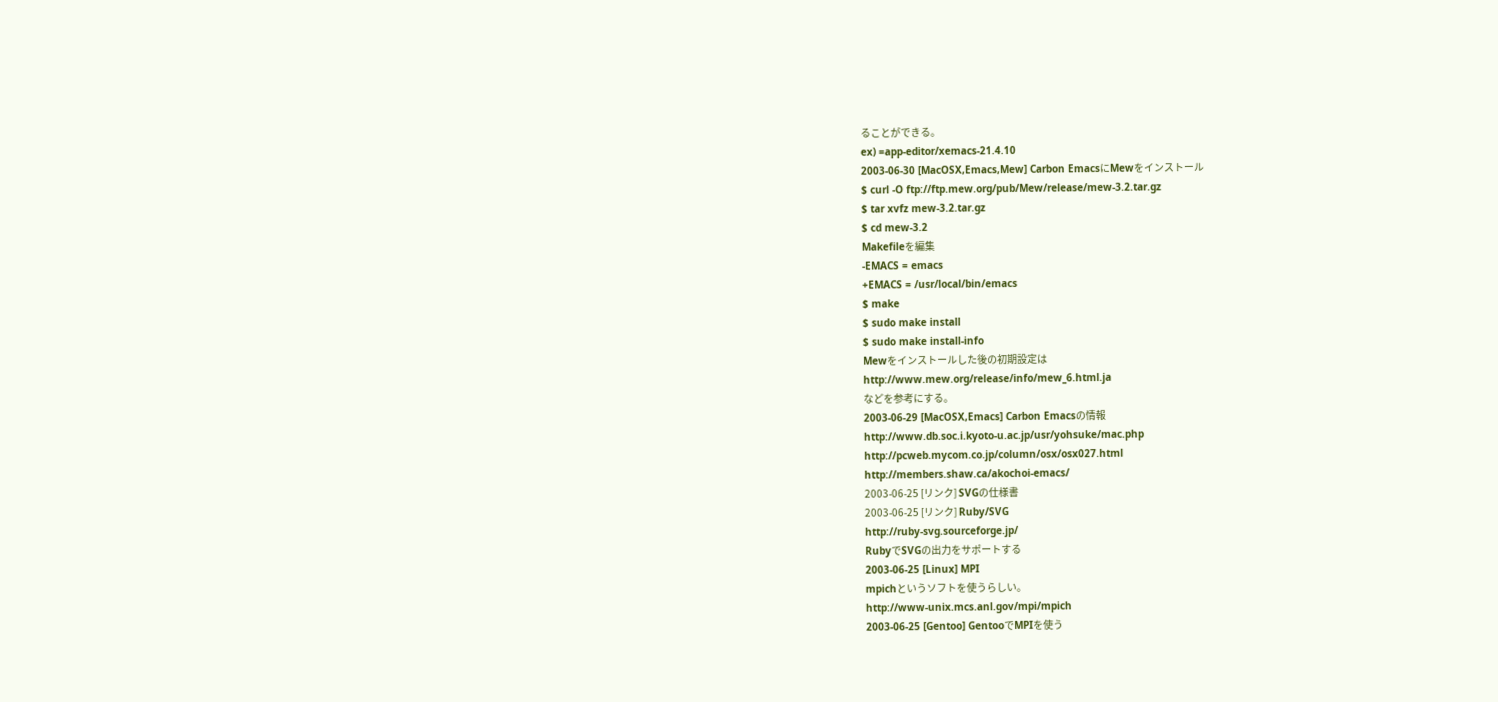ることができる。
ex) =app-editor/xemacs-21.4.10
2003-06-30 [MacOSX,Emacs,Mew] Carbon EmacsにMewをインストール
$ curl -O ftp://ftp.mew.org/pub/Mew/release/mew-3.2.tar.gz
$ tar xvfz mew-3.2.tar.gz
$ cd mew-3.2
Makefileを編集
-EMACS = emacs
+EMACS = /usr/local/bin/emacs
$ make
$ sudo make install
$ sudo make install-info
Mewをインストールした後の初期設定は
http://www.mew.org/release/info/mew_6.html.ja
などを参考にする。
2003-06-29 [MacOSX,Emacs] Carbon Emacsの情報
http://www.db.soc.i.kyoto-u.ac.jp/usr/yohsuke/mac.php
http://pcweb.mycom.co.jp/column/osx/osx027.html
http://members.shaw.ca/akochoi-emacs/
2003-06-25 [リンク] SVGの仕様書
2003-06-25 [リンク] Ruby/SVG
http://ruby-svg.sourceforge.jp/
RubyでSVGの出力をサポートする
2003-06-25 [Linux] MPI
mpichというソフトを使うらしい。
http://www-unix.mcs.anl.gov/mpi/mpich
2003-06-25 [Gentoo] GentooでMPIを使う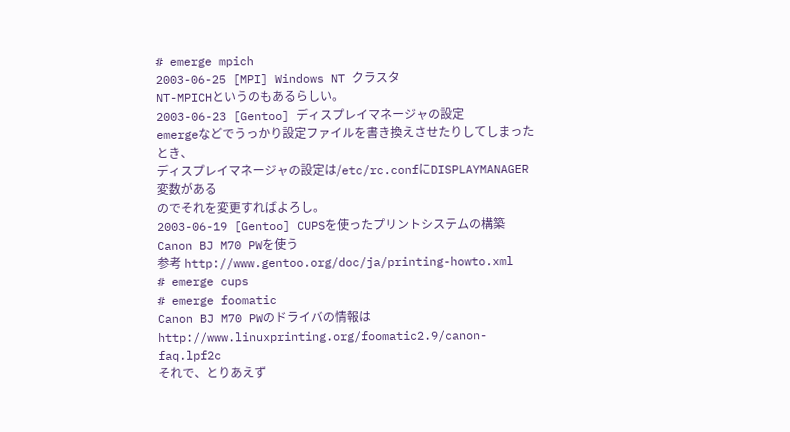# emerge mpich
2003-06-25 [MPI] Windows NT クラスタ
NT-MPICHというのもあるらしい。
2003-06-23 [Gentoo] ディスプレイマネージャの設定
emergeなどでうっかり設定ファイルを書き換えさせたりしてしまったとき、
ディスプレイマネージャの設定は/etc/rc.confにDISPLAYMANAGER変数がある
のでそれを変更すればよろし。
2003-06-19 [Gentoo] CUPSを使ったプリントシステムの構築
Canon BJ M70 PWを使う
参考 http://www.gentoo.org/doc/ja/printing-howto.xml
# emerge cups
# emerge foomatic
Canon BJ M70 PWのドライバの情報は
http://www.linuxprinting.org/foomatic2.9/canon-faq.lpf2c
それで、とりあえず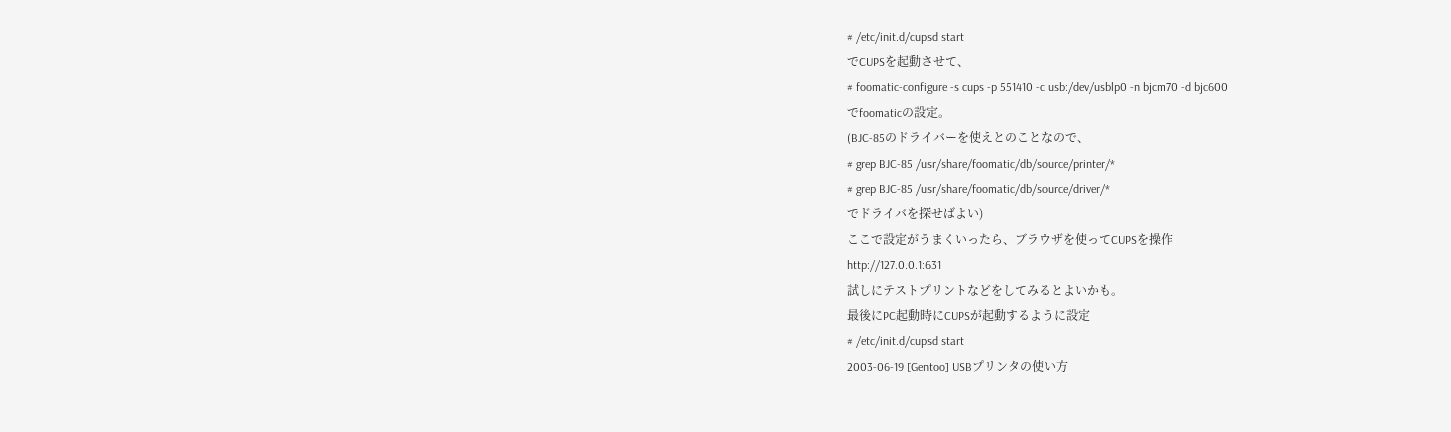# /etc/init.d/cupsd start
でCUPSを起動させて、
# foomatic-configure -s cups -p 551410 -c usb:/dev/usblp0 -n bjcm70 -d bjc600
でfoomaticの設定。
(BJC-85のドライバーを使えとのことなので、
# grep BJC-85 /usr/share/foomatic/db/source/printer/*
# grep BJC-85 /usr/share/foomatic/db/source/driver/*
でドライバを探せばよい)
ここで設定がうまくいったら、ブラウザを使ってCUPSを操作
http://127.0.0.1:631
試しにテストプリントなどをしてみるとよいかも。
最後にPC起動時にCUPSが起動するように設定
# /etc/init.d/cupsd start
2003-06-19 [Gentoo] USBプリンタの使い方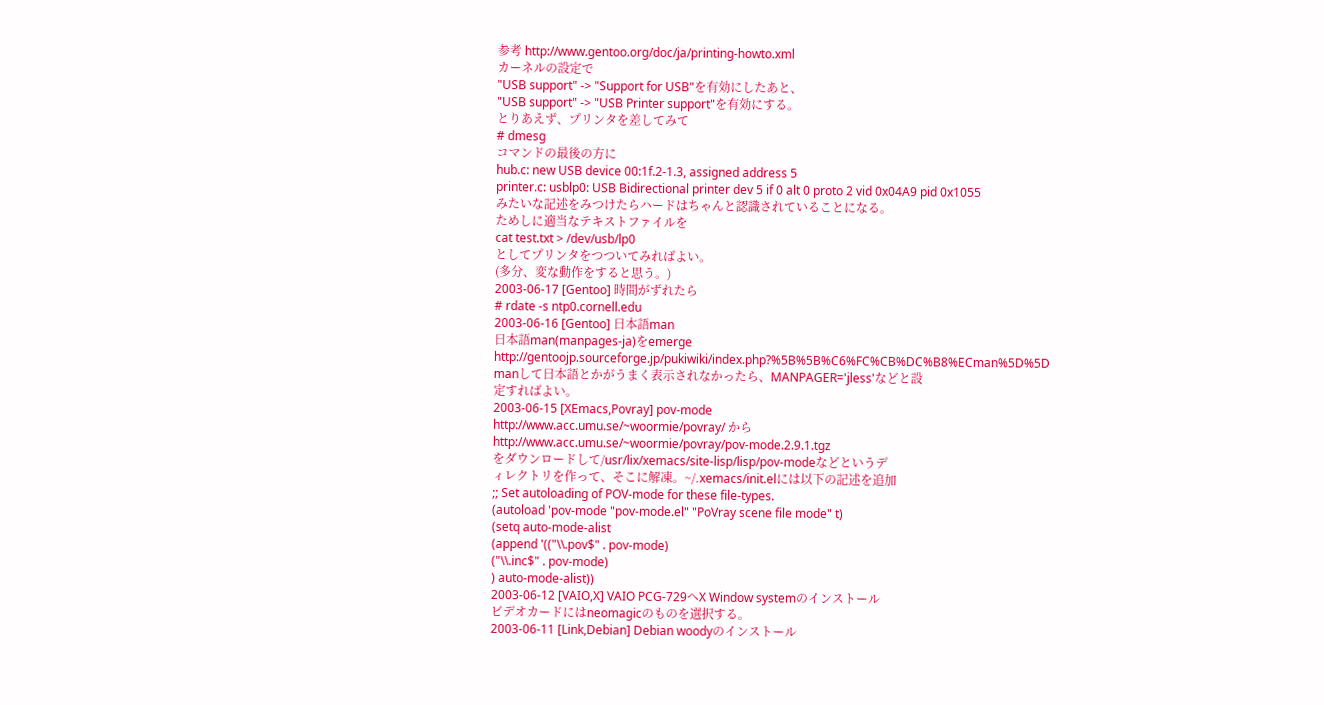参考 http://www.gentoo.org/doc/ja/printing-howto.xml
カーネルの設定で
"USB support" -> "Support for USB"を有効にしたあと、
"USB support" -> "USB Printer support"を有効にする。
とりあえず、プリンタを差してみて
# dmesg
コマンドの最後の方に
hub.c: new USB device 00:1f.2-1.3, assigned address 5
printer.c: usblp0: USB Bidirectional printer dev 5 if 0 alt 0 proto 2 vid 0x04A9 pid 0x1055
みたいな記述をみつけたらハードはちゃんと認識されていることになる。
ためしに適当なテキストファイルを
cat test.txt > /dev/usb/lp0
としてプリンタをつついてみればよい。
(多分、変な動作をすると思う。)
2003-06-17 [Gentoo] 時間がずれたら
# rdate -s ntp0.cornell.edu
2003-06-16 [Gentoo] 日本語man
日本語man(manpages-ja)をemerge
http://gentoojp.sourceforge.jp/pukiwiki/index.php?%5B%5B%C6%FC%CB%DC%B8%ECman%5D%5D
manして日本語とかがうまく表示されなかったら、MANPAGER='jless'などと設
定すればよい。
2003-06-15 [XEmacs,Povray] pov-mode
http://www.acc.umu.se/~woormie/povray/ から
http://www.acc.umu.se/~woormie/povray/pov-mode.2.9.1.tgz
をダウンロードして/usr/lix/xemacs/site-lisp/lisp/pov-modeなどというデ
ィレクトリを作って、そこに解凍。~/.xemacs/init.elには以下の記述を追加
;; Set autoloading of POV-mode for these file-types.
(autoload 'pov-mode "pov-mode.el" "PoVray scene file mode" t)
(setq auto-mode-alist
(append '(("\\.pov$" . pov-mode)
("\\.inc$" . pov-mode)
) auto-mode-alist))
2003-06-12 [VAIO,X] VAIO PCG-729へX Window systemのインストール
ビデオカードにはneomagicのものを選択する。
2003-06-11 [Link,Debian] Debian woodyのインストール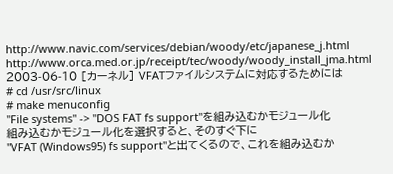http://www.navic.com/services/debian/woody/etc/japanese_j.html
http://www.orca.med.or.jp/receipt/tec/woody/woody_install_jma.html
2003-06-10 [カーネル] VFATファイルシステムに対応するためには
# cd /usr/src/linux
# make menuconfig
"File systems" -> "DOS FAT fs support"を組み込むかモジュール化
組み込むかモジュール化を選択すると、そのすぐ下に
"VFAT (Windows95) fs support"と出てくるので、これを組み込むか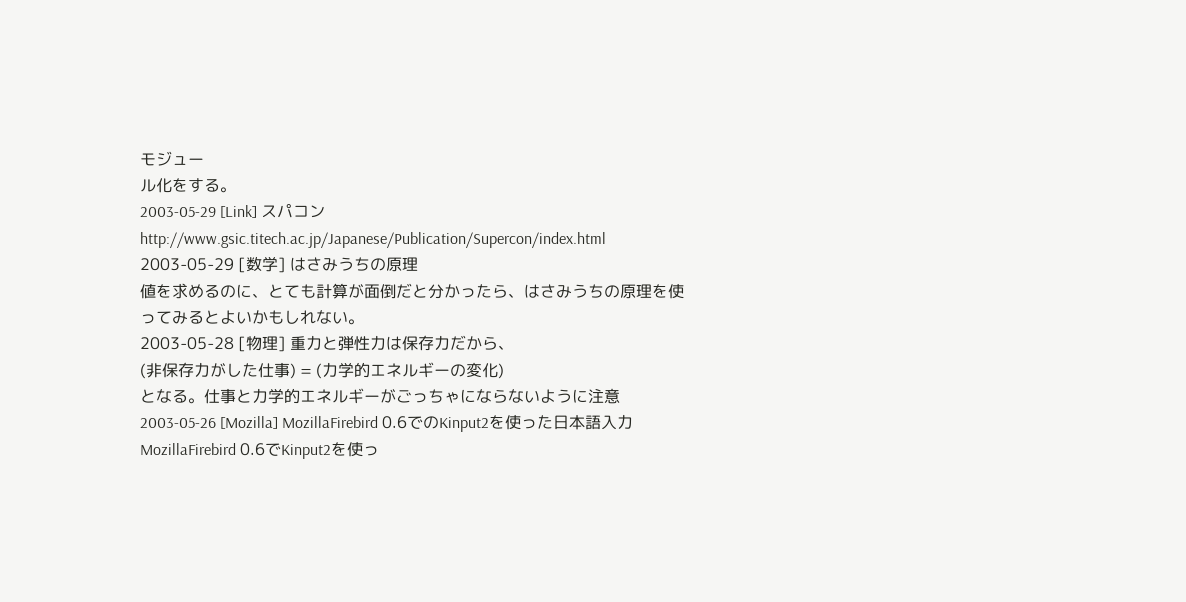モジュー
ル化をする。
2003-05-29 [Link] スパコン
http://www.gsic.titech.ac.jp/Japanese/Publication/Supercon/index.html
2003-05-29 [数学] はさみうちの原理
値を求めるのに、とても計算が面倒だと分かったら、はさみうちの原理を使
ってみるとよいかもしれない。
2003-05-28 [物理] 重力と弾性力は保存力だから、
(非保存力がした仕事) = (力学的エネルギーの変化)
となる。仕事と力学的エネルギーがごっちゃにならないように注意
2003-05-26 [Mozilla] MozillaFirebird 0.6でのKinput2を使った日本語入力
MozillaFirebird 0.6でKinput2を使っ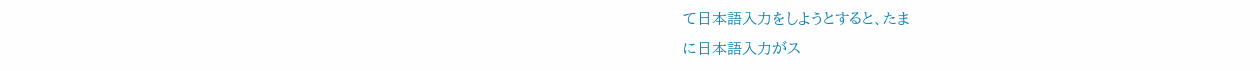て日本語入力をしようとすると、たま
に日本語入力がス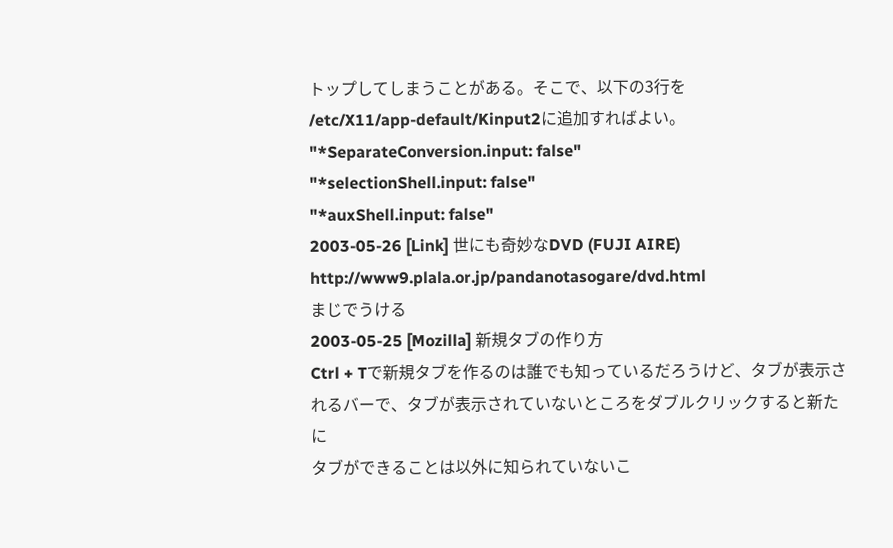トップしてしまうことがある。そこで、以下の3行を
/etc/X11/app-default/Kinput2に追加すればよい。
"*SeparateConversion.input: false"
"*selectionShell.input: false"
"*auxShell.input: false"
2003-05-26 [Link] 世にも奇妙なDVD (FUJI AIRE)
http://www9.plala.or.jp/pandanotasogare/dvd.html
まじでうける
2003-05-25 [Mozilla] 新規タブの作り方
Ctrl + Tで新規タブを作るのは誰でも知っているだろうけど、タブが表示さ
れるバーで、タブが表示されていないところをダブルクリックすると新たに
タブができることは以外に知られていないこ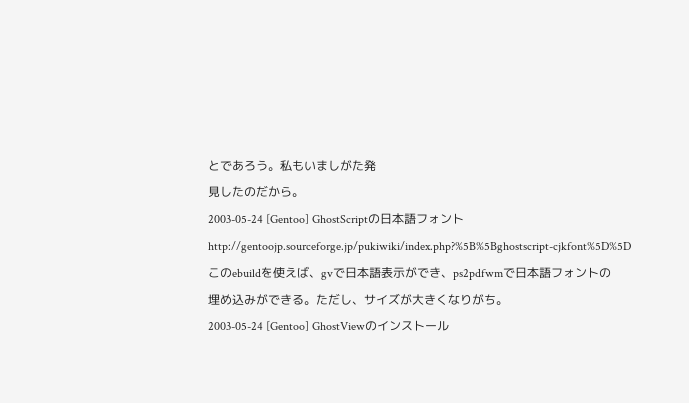とであろう。私もいましがた発
見したのだから。
2003-05-24 [Gentoo] GhostScriptの日本語フォント
http://gentoojp.sourceforge.jp/pukiwiki/index.php?%5B%5Bghostscript-cjkfont%5D%5D
このebuildを使えば、gvで日本語表示ができ、ps2pdfwmで日本語フォントの
埋め込みができる。ただし、サイズが大きくなりがち。
2003-05-24 [Gentoo] GhostViewのインストール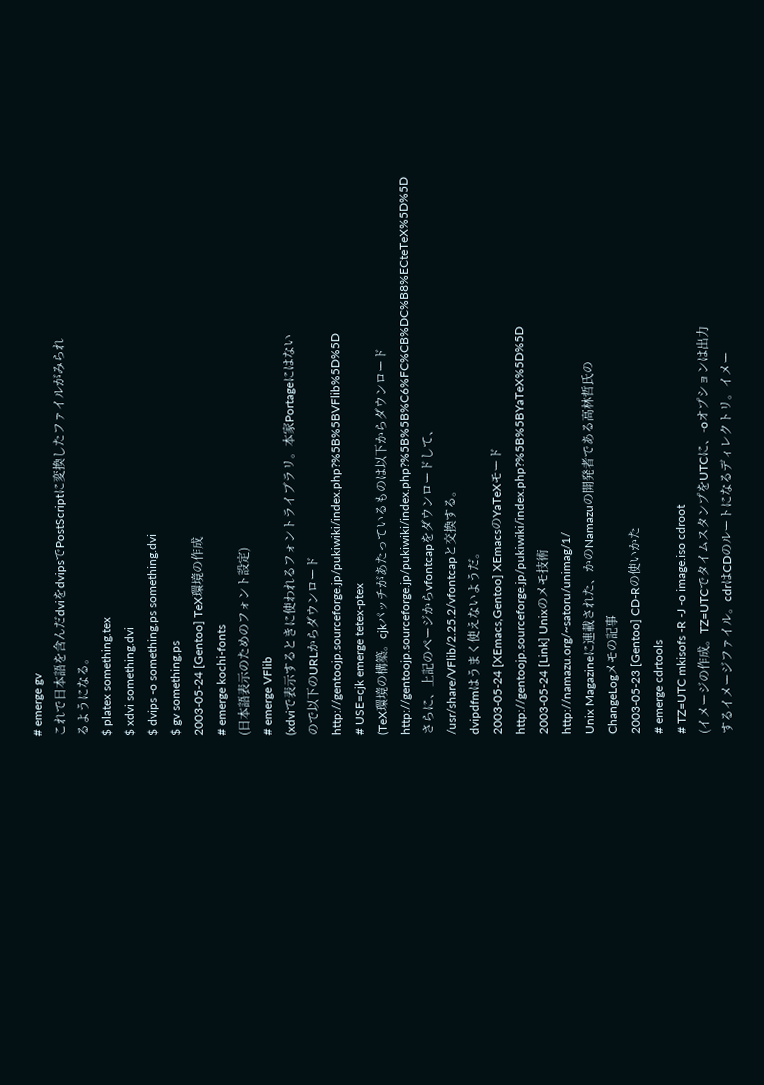# emerge gv
これで日本語を含んだdviをdvipsでPostScriptに変換したファイルがみられ
るようになる。
$ platex something.tex
$ xdvi something.dvi
$ dvips -o something.ps something.dvi
$ gv something.ps
2003-05-24 [Gentoo] TeX環境の作成
# emerge kochi-fonts
(日本語表示のためのフォント設定)
# emerge VFlib
(xdviで表示するときに使われるフォントライブラリ。本家Portageにはない
ので以下のURLからダウンロード
http://gentoojp.sourceforge.jp/pukiwiki/index.php?%5B%5BVFlib%5D%5D
# USE=cjk emerge tetex-ptex
(TeX環境の構築。cjkパッチがあたっているものは以下からダウンロード
http://gentoojp.sourceforge.jp/pukiwiki/index.php?%5B%5B%C6%FC%CB%DC%B8%ECteTeX%5D%5D
さらに、上記のページからvfontcapをダウンロードして、
/usr/share/VFlib/2.25.2/vfontcapと交換する。
dvipdfmはうまく使えないようだ。
2003-05-24 [XEmacs,Gentoo] XEmacsのYaTeXモード
http://gentoojp.sourceforge.jp/pukiwiki/index.php?%5B%5BYaTeX%5D%5D
2003-05-24 [Link] Unixのメモ技術
http://namazu.org/~satoru/unimag/1/
Unix Magazineに連載された、かのNamazuの開発者である高林哲氏の
ChangeLogメモの記事
2003-05-23 [Gentoo] CD-Rの使いかた
# emerge cdrtools
# TZ=UTC mkisofs -R -J -o image.iso cdroot
(イメージの作成。TZ=UTCでタイムスタンプをUTCに、-oオプションは出力
するイメージファイル。cdrはCDのルートになるディレクトリ。イメー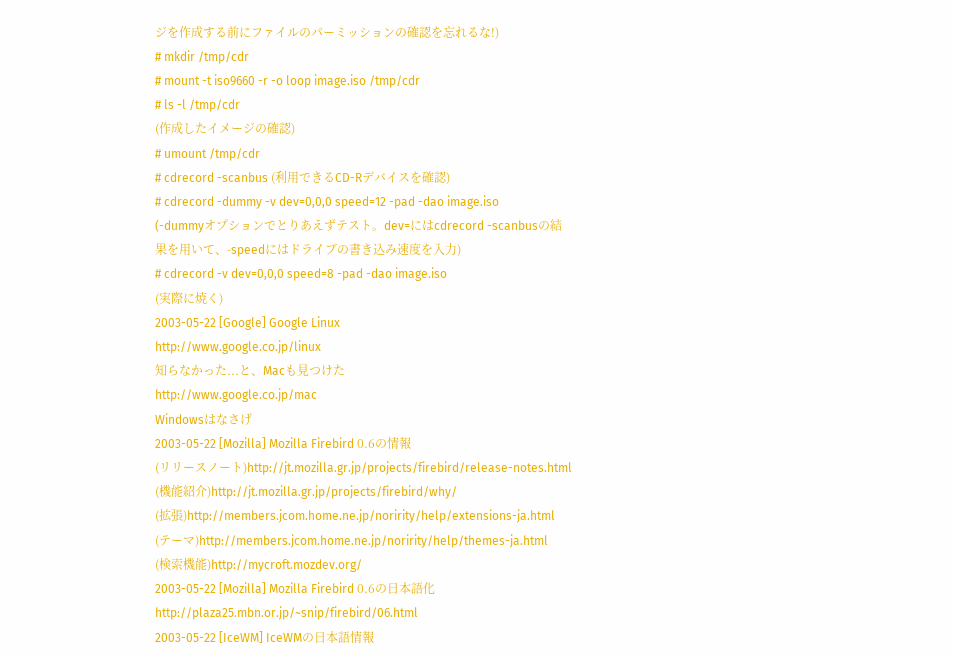ジを作成する前にファイルのパーミッションの確認を忘れるな!)
# mkdir /tmp/cdr
# mount -t iso9660 -r -o loop image.iso /tmp/cdr
# ls -l /tmp/cdr
(作成したイメージの確認)
# umount /tmp/cdr
# cdrecord -scanbus (利用できるCD-Rデバイスを確認)
# cdrecord -dummy -v dev=0,0,0 speed=12 -pad -dao image.iso
(-dummyオプションでとりあえずテスト。dev=にはcdrecord -scanbusの結
果を用いて、-speedにはドライブの書き込み速度を入力)
# cdrecord -v dev=0,0,0 speed=8 -pad -dao image.iso
(実際に焼く)
2003-05-22 [Google] Google Linux
http://www.google.co.jp/linux
知らなかった...と、Macも見つけた
http://www.google.co.jp/mac
Windowsはなさげ
2003-05-22 [Mozilla] Mozilla Firebird 0.6の情報
(リリースノート)http://jt.mozilla.gr.jp/projects/firebird/release-notes.html
(機能紹介)http://jt.mozilla.gr.jp/projects/firebird/why/
(拡張)http://members.jcom.home.ne.jp/noririty/help/extensions-ja.html
(テーマ)http://members.jcom.home.ne.jp/noririty/help/themes-ja.html
(検索機能)http://mycroft.mozdev.org/
2003-05-22 [Mozilla] Mozilla Firebird 0.6の日本語化
http://plaza25.mbn.or.jp/~snip/firebird/06.html
2003-05-22 [IceWM] IceWMの日本語情報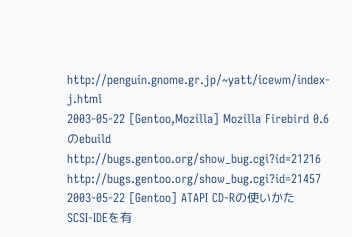http://penguin.gnome.gr.jp/~yatt/icewm/index-j.html
2003-05-22 [Gentoo,Mozilla] Mozilla Firebird 0.6のebuild
http://bugs.gentoo.org/show_bug.cgi?id=21216
http://bugs.gentoo.org/show_bug.cgi?id=21457
2003-05-22 [Gentoo] ATAPI CD-Rの使いかた
SCSI-IDEを有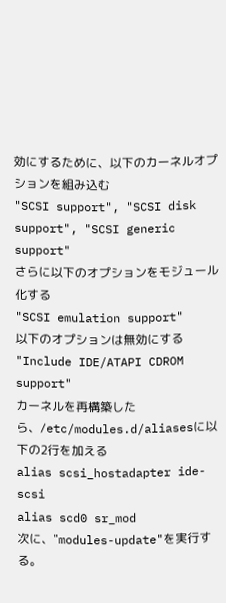効にするために、以下のカーネルオプションを組み込む
"SCSI support", "SCSI disk support", "SCSI generic support"
さらに以下のオプションをモジュール化する
"SCSI emulation support"
以下のオプションは無効にする
"Include IDE/ATAPI CDROM support"
カーネルを再構築したら、/etc/modules.d/aliasesに以下の2行を加える
alias scsi_hostadapter ide-scsi
alias scd0 sr_mod
次に、"modules-update"を実行する。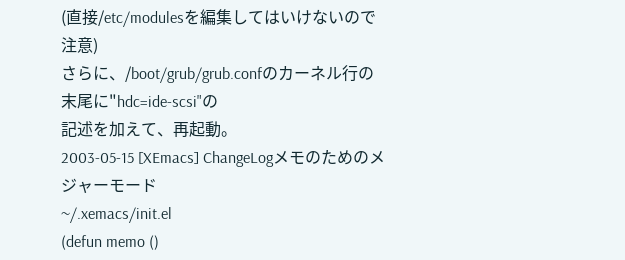(直接/etc/modulesを編集してはいけないので注意)
さらに、/boot/grub/grub.confのカーネル行の末尾に"hdc=ide-scsi"の
記述を加えて、再起動。
2003-05-15 [XEmacs] ChangeLogメモのためのメジャーモード
~/.xemacs/init.el
(defun memo ()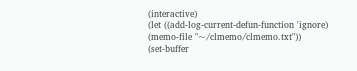(interactive)
(let ((add-log-current-defun-function 'ignore)
(memo-file "~/clmemo/clmemo.txt"))
(set-buffer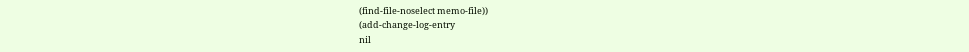(find-file-noselect memo-file))
(add-change-log-entry
nil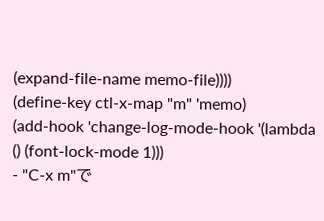(expand-file-name memo-file))))
(define-key ctl-x-map "m" 'memo)
(add-hook 'change-log-mode-hook '(lambda () (font-lock-mode 1)))
- "C-x m"で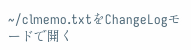~/clmemo.txtをChangeLogモードで開く